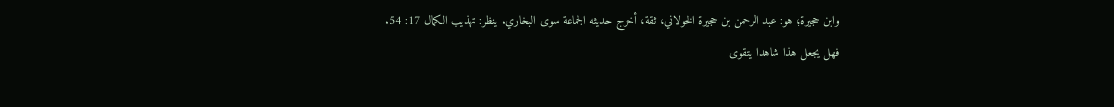وابن حجيرة؛ هو: عبد الرحمن بن حجيرة الخولاني، ثقة، أخرج حديثه الجماعة سوى البخاري. ينظر: تهذيب الكمال 17: 54.
فهل يجعل هذا شاهدا يتقوى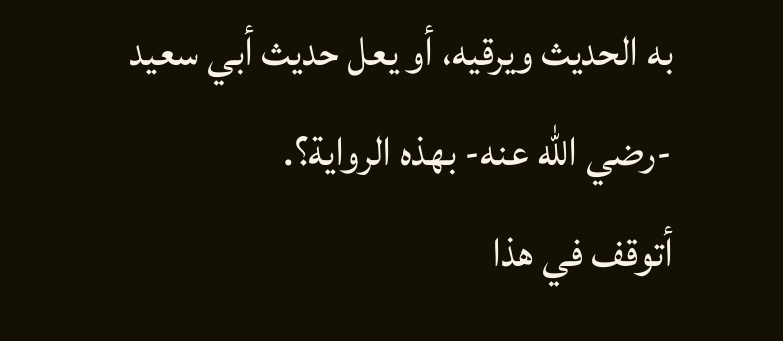به الحديث ويرقيه، أو يعل حديث أبي سعيد -رضي الله عنه- بهذه الرواية؟.
أتوقف في هذا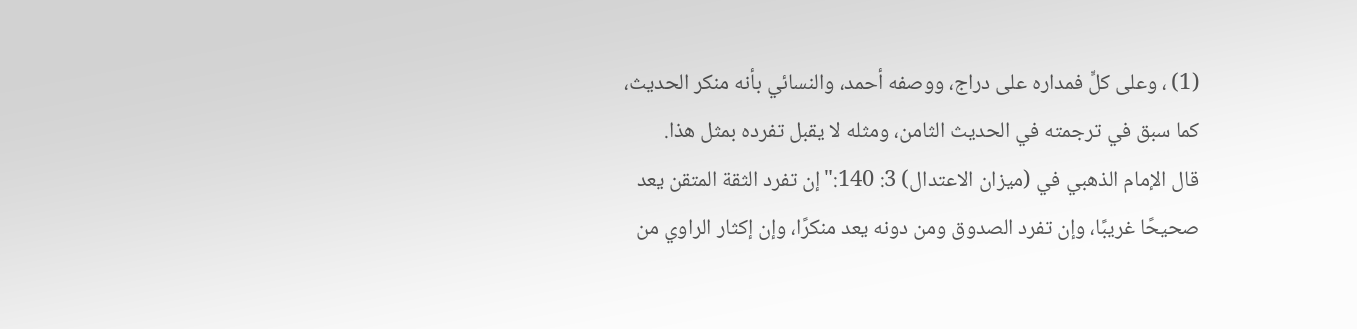(1) ، وعلى كلٍّ فمداره على دراج، ووصفه أحمد، والنسائي بأنه منكر الحديث، كما سبق في ترجمته في الحديث الثامن، ومثله لا يقبل تفرده بمثل هذا.
قال الإمام الذهبي في (ميزان الاعتدال) 3: 140:"إن تفرد الثقة المتقن يعد صحيحًا غريبًا، وإن تفرد الصدوق ومن دونه يعد منكرًا، وإن إكثار الراوي من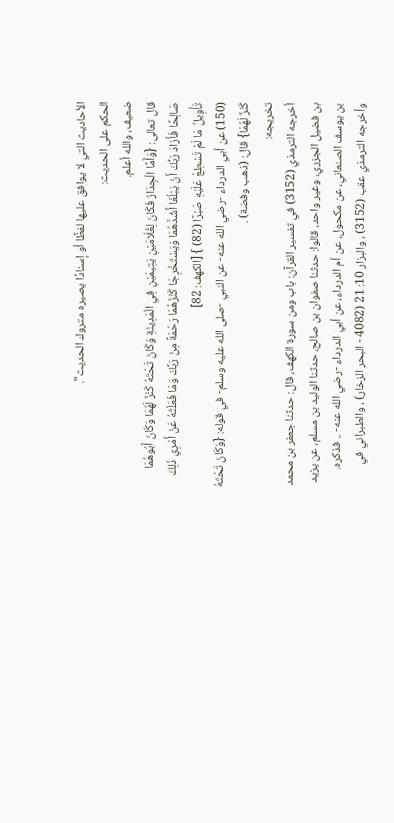الأحاديث التي لا يوافق عليها لفظًا أو إسنادًا يصيره متروك الحديث".
الحكم على الحديث:
ضعيف، والله أعلم.
قال تعالى: {وَأَمَّا الْجِدَارُ فَكَانَ لِغُلَامَيْنِ يَتِيمَيْنِ فِي الْمَدِينَةِ وَكَانَ تَحْتَهُ كَنْزٌ لَهُمَا وَكَانَ أَبُوهُمَا صَالِحًا فَأَرَادَ رَبُّكَ أَنْ يَبْلُغَا أَشُدَّهُمَا وَيَسْتَخْرِجَا كَنْزَهُمَا رَحْمَةً مِنْ رَبِّكَ وَمَا فَعَلْتُهُ عَنْ أَمْرِي ذَلِكَ تَأْوِيلُ مَا لَمْ تَسْطِعْ عَلَيْهِ صَبْرًا (82) } [الكهف: 82]
(150) عن أبي الدرداء -رضي الله عنه- عن النبي -صلى الله عليه وسلم- في قوله: {وَكَانَ تَحْتَهُ كَنْزٌ لَهُمَا} قال: (ذهب وفضة) .
تخريجه:
أخرجه الترمذي (3152) في تفسير القرآن: باب ومن سورة الكهف، قال: حدثنا جعفر بن محمد بن فضيل الجزري، وغير واحد، قالوا: حدثنا صفوان بن صالح، حدثنا الوليد بن مسلم، عن يزيد بن يوسف الصنعاني، عن مكحول، عن أم الدرداء، عن أبي الدرداء -رضي الله عنه- .. فذكره.
وأخرجه الترمذي عقب (3152) ، والبزار 10: 21 (4082 - البحر الزخار) ، والطبراني في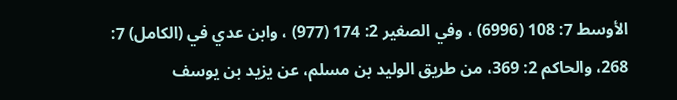الأوسط 7: 108 (6996) ، وفي الصغير 2: 174 (977) ، وابن عدي في (الكامل) 7: 268، والحاكم 2: 369، من طريق الوليد بن مسلم، عن يزيد بن يوسف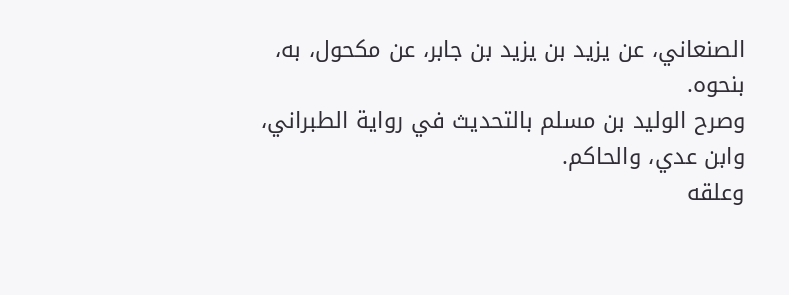الصنعاني، عن يزيد بن يزيد بن جابر، عن مكحول، به، بنحوه.
وصرح الوليد بن مسلم بالتحديث في رواية الطبراني، وابن عدي، والحاكم.
وعلقه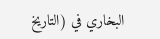البخاري في (التاريخ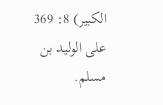الكبير) 8: 369 على الوليد بن مسلم.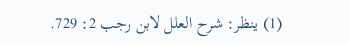(1) ينظر: شرح العلل لابن رجب 2: 729.